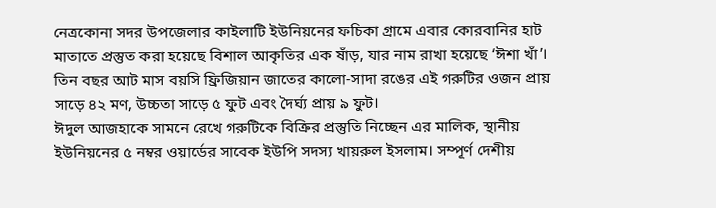নেত্রকোনা সদর উপজেলার কাইলাটি ইউনিয়নের ফচিকা গ্রামে এবার কোরবানির হাট মাতাতে প্রস্তুত করা হয়েছে বিশাল আকৃতির এক ষাঁড়, যার নাম রাখা হয়েছে ‘ঈশা খাঁ’। তিন বছর আট মাস বয়সি ফ্রিজিয়ান জাতের কালো-সাদা রঙের এই গরুটির ওজন প্রায় সাড়ে ৪২ মণ, উচ্চতা সাড়ে ৫ ফুট এবং দৈর্ঘ্য প্রায় ৯ ফুট।
ঈদুল আজহাকে সামনে রেখে গরুটিকে বিক্রির প্রস্তুতি নিচ্ছেন এর মালিক, স্থানীয় ইউনিয়নের ৫ নম্বর ওয়ার্ডের সাবেক ইউপি সদস্য খায়রুল ইসলাম। সম্পূর্ণ দেশীয়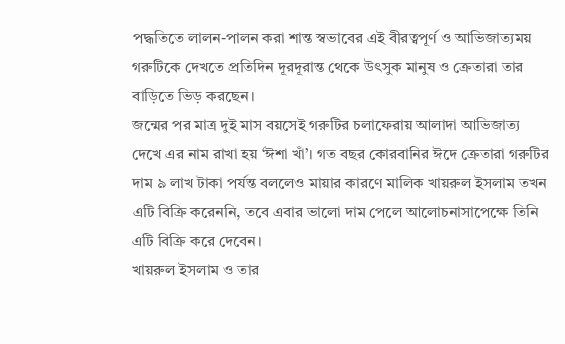পদ্ধতিতে লালন-পালন করা শান্ত স্বভাবের এই বীরত্বপূর্ণ ও আভিজাত্যময় গরুটিকে দেখতে প্রতিদিন দূরদূরান্ত থেকে উৎসুক মানুষ ও ক্রেতারা তার বাড়িতে ভিড় করছেন।
জন্মের পর মাত্র দুই মাস বয়সেই গরুটির চলাফেরায় আলাদা আভিজাত্য দেখে এর নাম রাখা হয় ‘ঈশা খাঁ’। গত বছর কোরবানির ঈদে ক্রেতারা গরুটির দাম ৯ লাখ টাকা পর্যন্ত বললেও মায়ার কারণে মালিক খায়রুল ইসলাম তখন এটি বিক্রি করেননি, তবে এবার ভালো দাম পেলে আলোচনাসাপেক্ষে তিনি এটি বিক্রি করে দেবেন।
খায়রুল ইসলাম ও তার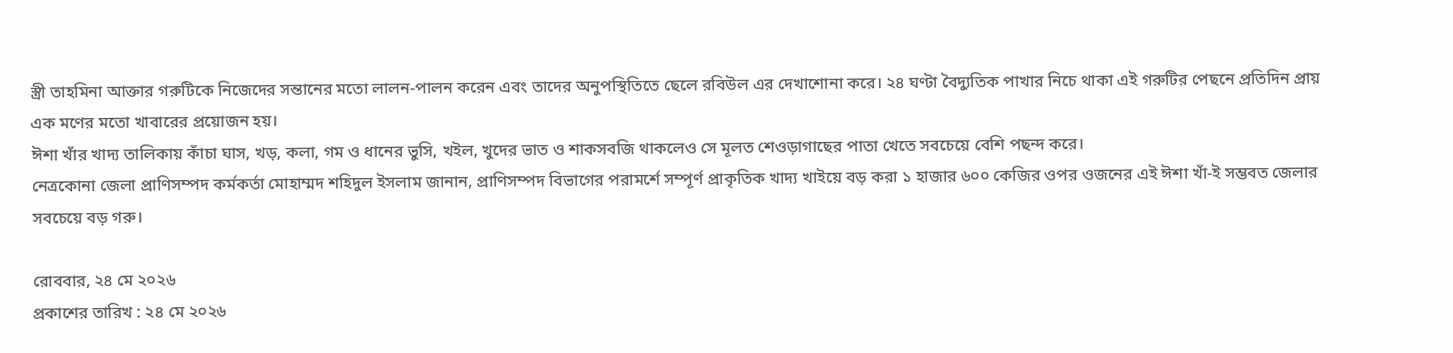স্ত্রী তাহমিনা আক্তার গরুটিকে নিজেদের সন্তানের মতো লালন-পালন করেন এবং তাদের অনুপস্থিতিতে ছেলে রবিউল এর দেখাশোনা করে। ২৪ ঘণ্টা বৈদ্যুতিক পাখার নিচে থাকা এই গরুটির পেছনে প্রতিদিন প্রায় এক মণের মতো খাবারের প্রয়োজন হয়।
ঈশা খাঁর খাদ্য তালিকায় কাঁচা ঘাস, খড়, কলা, গম ও ধানের ভুসি, খইল, খুদের ভাত ও শাকসবজি থাকলেও সে মূলত শেওড়াগাছের পাতা খেতে সবচেয়ে বেশি পছন্দ করে।
নেত্রকোনা জেলা প্রাণিসম্পদ কর্মকর্তা মোহাম্মদ শহিদুল ইসলাম জানান, প্রাণিসম্পদ বিভাগের পরামর্শে সম্পূর্ণ প্রাকৃতিক খাদ্য খাইয়ে বড় করা ১ হাজার ৬০০ কেজির ওপর ওজনের এই ঈশা খাঁ-ই সম্ভবত জেলার সবচেয়ে বড় গরু।

রোববার, ২৪ মে ২০২৬
প্রকাশের তারিখ : ২৪ মে ২০২৬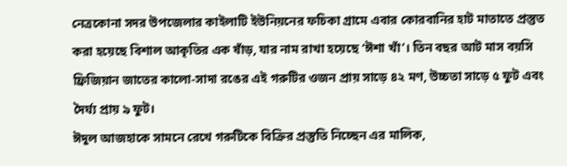নেত্রকোনা সদর উপজেলার কাইলাটি ইউনিয়নের ফচিকা গ্রামে এবার কোরবানির হাট মাতাতে প্রস্তুত করা হয়েছে বিশাল আকৃতির এক ষাঁড়, যার নাম রাখা হয়েছে ‘ঈশা খাঁ’। তিন বছর আট মাস বয়সি ফ্রিজিয়ান জাতের কালো-সাদা রঙের এই গরুটির ওজন প্রায় সাড়ে ৪২ মণ, উচ্চতা সাড়ে ৫ ফুট এবং দৈর্ঘ্য প্রায় ৯ ফুট।
ঈদুল আজহাকে সামনে রেখে গরুটিকে বিক্রির প্রস্তুতি নিচ্ছেন এর মালিক,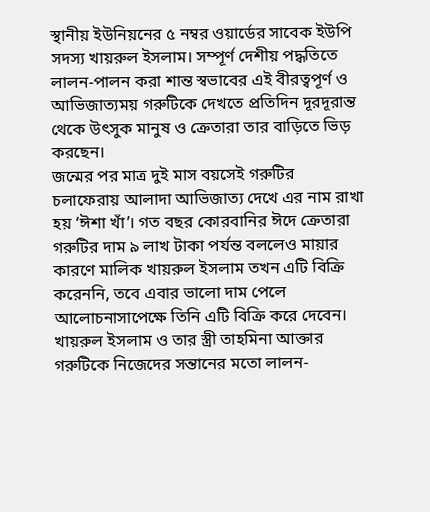স্থানীয় ইউনিয়নের ৫ নম্বর ওয়ার্ডের সাবেক ইউপি সদস্য খায়রুল ইসলাম। সম্পূর্ণ দেশীয় পদ্ধতিতে লালন-পালন করা শান্ত স্বভাবের এই বীরত্বপূর্ণ ও আভিজাত্যময় গরুটিকে দেখতে প্রতিদিন দূরদূরান্ত থেকে উৎসুক মানুষ ও ক্রেতারা তার বাড়িতে ভিড় করছেন।
জন্মের পর মাত্র দুই মাস বয়সেই গরুটির চলাফেরায় আলাদা আভিজাত্য দেখে এর নাম রাখা হয় ‘ঈশা খাঁ’। গত বছর কোরবানির ঈদে ক্রেতারা গরুটির দাম ৯ লাখ টাকা পর্যন্ত বললেও মায়ার কারণে মালিক খায়রুল ইসলাম তখন এটি বিক্রি করেননি, তবে এবার ভালো দাম পেলে আলোচনাসাপেক্ষে তিনি এটি বিক্রি করে দেবেন।
খায়রুল ইসলাম ও তার স্ত্রী তাহমিনা আক্তার গরুটিকে নিজেদের সন্তানের মতো লালন-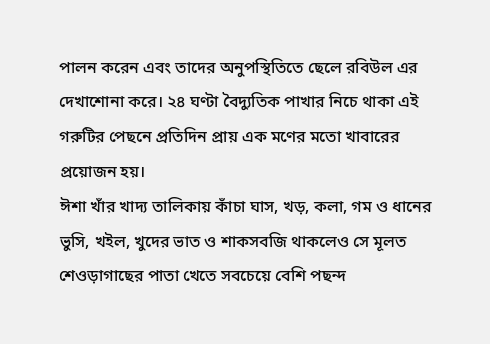পালন করেন এবং তাদের অনুপস্থিতিতে ছেলে রবিউল এর দেখাশোনা করে। ২৪ ঘণ্টা বৈদ্যুতিক পাখার নিচে থাকা এই গরুটির পেছনে প্রতিদিন প্রায় এক মণের মতো খাবারের প্রয়োজন হয়।
ঈশা খাঁর খাদ্য তালিকায় কাঁচা ঘাস, খড়, কলা, গম ও ধানের ভুসি, খইল, খুদের ভাত ও শাকসবজি থাকলেও সে মূলত শেওড়াগাছের পাতা খেতে সবচেয়ে বেশি পছন্দ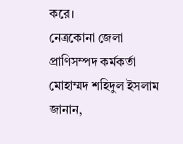করে।
নেত্রকোনা জেলা প্রাণিসম্পদ কর্মকর্তা মোহাম্মদ শহিদুল ইসলাম জানান,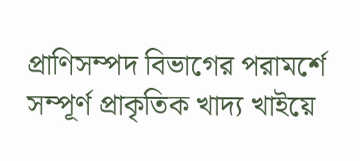প্রাণিসম্পদ বিভাগের পরামর্শে সম্পূর্ণ প্রাকৃতিক খাদ্য খাইয়ে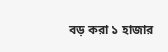বড় করা ১ হাজার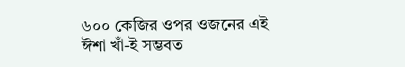৬০০ কেজির ওপর ওজনের এই ঈশা খাঁ-ই সম্ভবত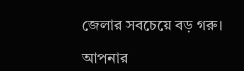জেলার সবচেয়ে বড় গরু।

আপনার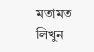মতামত লিখুন